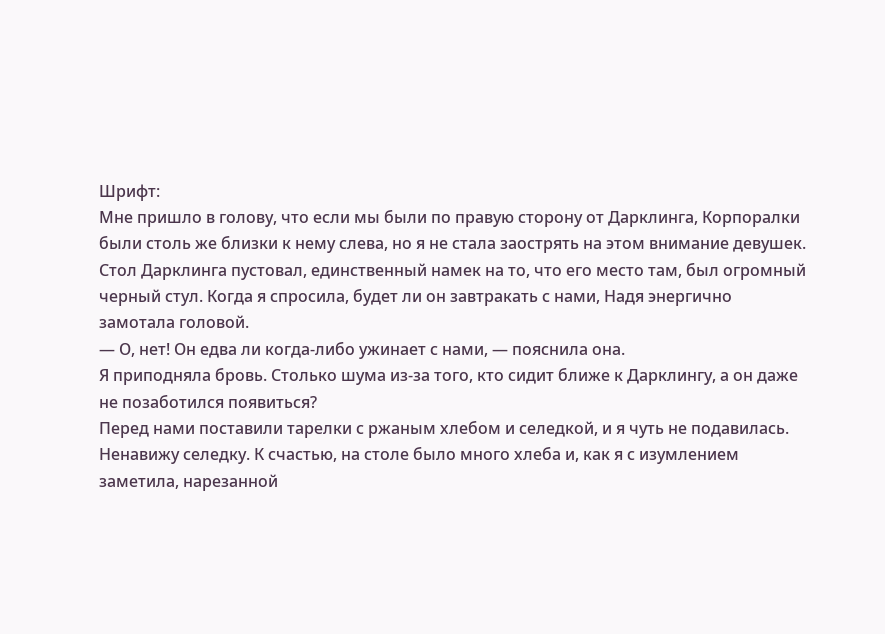Шрифт:
Мне пришло в голову, что если мы были по правую сторону от Дарклинга, Корпоралки были столь же близки к нему слева, но я не стала заострять на этом внимание девушек. Стол Дарклинга пустовал, единственный намек на то, что его место там, был огромный черный стул. Когда я спросила, будет ли он завтракать с нами, Надя энергично замотала головой.
— О, нет! Он едва ли когда-либо ужинает с нами, — пояснила она.
Я приподняла бровь. Столько шума из-за того, кто сидит ближе к Дарклингу, а он даже не позаботился появиться?
Перед нами поставили тарелки с ржаным хлебом и селедкой, и я чуть не подавилась. Ненавижу селедку. К счастью, на столе было много хлеба и, как я с изумлением заметила, нарезанной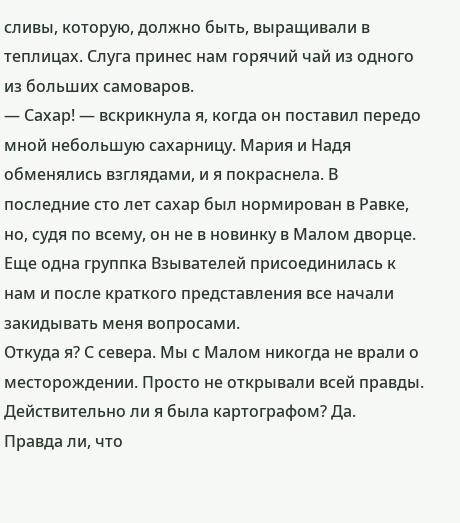сливы, которую, должно быть, выращивали в теплицах. Слуга принес нам горячий чай из одного из больших самоваров.
— Сахар! — вскрикнула я, когда он поставил передо мной небольшую сахарницу. Мария и Надя обменялись взглядами, и я покраснела. В последние сто лет сахар был нормирован в Равке, но, судя по всему, он не в новинку в Малом дворце.
Еще одна группка Взывателей присоединилась к нам и после краткого представления все начали закидывать меня вопросами.
Откуда я? С севера. Мы с Малом никогда не врали о месторождении. Просто не открывали всей правды.
Действительно ли я была картографом? Да.
Правда ли, что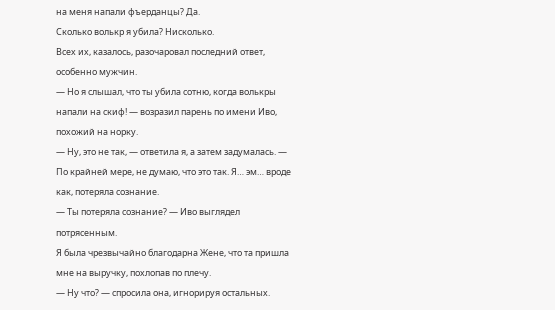на меня напали фъерданцы? Да.
Сколько волькр я убила? Нисколько.
Всех их, казалось, разочаровал последний ответ, особенно мужчин.
— Но я слышал, что ты убила сотню, когда волькры напали на скиф! — возразил парень по имени Иво, похожий на норку.
— Ну, это не так, — ответила я, а затем задумалась. — По крайней мере, не думаю, что это так. Я… эм… вроде как, потеряла сознание.
— Ты потеряла сознание? — Иво выглядел потрясенным.
Я была чрезвычайно благодарна Жене, что та пришла мне на выручку, похлопав по плечу.
— Ну что? — спросила она, игнорируя остальных.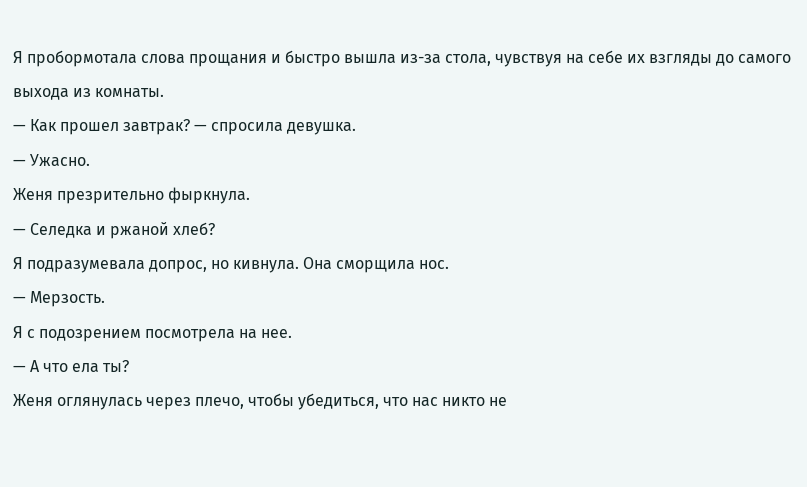Я пробормотала слова прощания и быстро вышла из-за стола, чувствуя на себе их взгляды до самого выхода из комнаты.
— Как прошел завтрак? — спросила девушка.
— Ужасно.
Женя презрительно фыркнула.
— Селедка и ржаной хлеб?
Я подразумевала допрос, но кивнула. Она сморщила нос.
— Мерзость.
Я с подозрением посмотрела на нее.
— А что ела ты?
Женя оглянулась через плечо, чтобы убедиться, что нас никто не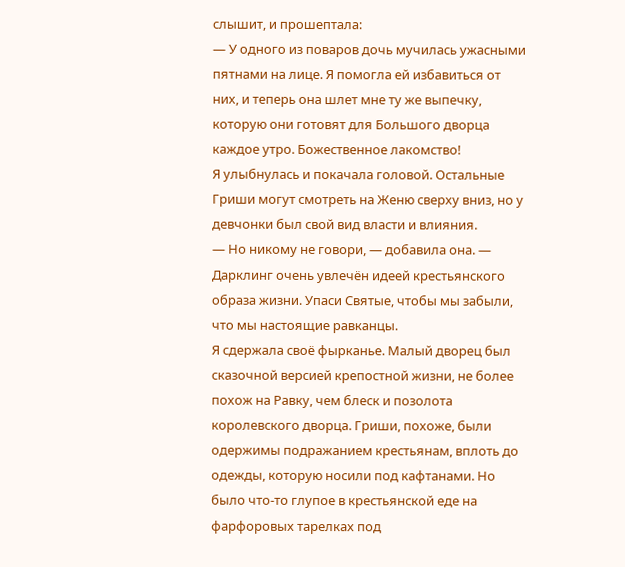слышит, и прошептала:
— У одного из поваров дочь мучилась ужасными пятнами на лице. Я помогла ей избавиться от них, и теперь она шлет мне ту же выпечку, которую они готовят для Большого дворца каждое утро. Божественное лакомство!
Я улыбнулась и покачала головой. Остальные Гриши могут смотреть на Женю сверху вниз, но у девчонки был свой вид власти и влияния.
— Но никому не говори, — добавила она. — Дарклинг очень увлечён идеей крестьянского образа жизни. Упаси Святые, чтобы мы забыли, что мы настоящие равканцы.
Я сдержала своё фырканье. Малый дворец был сказочной версией крепостной жизни, не более похож на Равку, чем блеск и позолота королевского дворца. Гриши, похоже, были одержимы подражанием крестьянам, вплоть до одежды, которую носили под кафтанами. Но было что-то глупое в крестьянской еде на фарфоровых тарелках под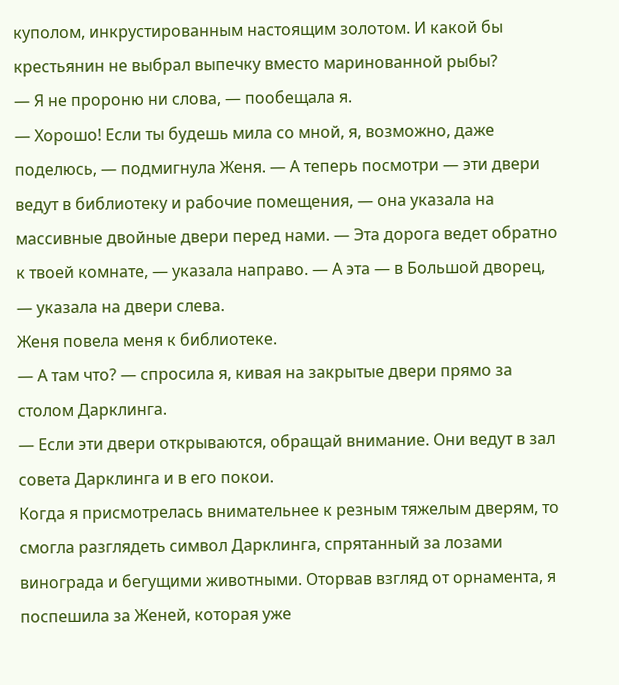куполом, инкрустированным настоящим золотом. И какой бы крестьянин не выбрал выпечку вместо маринованной рыбы?
— Я не пророню ни слова, — пообещала я.
— Хорошо! Если ты будешь мила со мной, я, возможно, даже поделюсь, — подмигнула Женя. — А теперь посмотри — эти двери ведут в библиотеку и рабочие помещения, — она указала на массивные двойные двери перед нами. — Эта дорога ведет обратно к твоей комнате, — указала направо. — А эта — в Большой дворец, — указала на двери слева.
Женя повела меня к библиотеке.
— А там что? — спросила я, кивая на закрытые двери прямо за столом Дарклинга.
— Если эти двери открываются, обращай внимание. Они ведут в зал совета Дарклинга и в его покои.
Когда я присмотрелась внимательнее к резным тяжелым дверям, то смогла разглядеть символ Дарклинга, спрятанный за лозами винограда и бегущими животными. Оторвав взгляд от орнамента, я поспешила за Женей, которая уже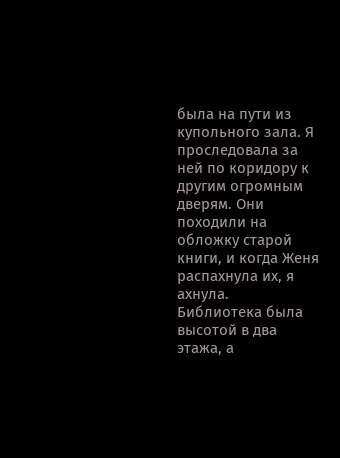была на пути из купольного зала. Я проследовала за ней по коридору к другим огромным дверям. Они походили на обложку старой книги, и когда Женя распахнула их, я ахнула.
Библиотека была высотой в два этажа, а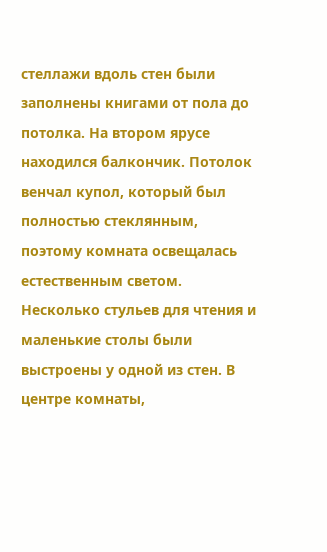стеллажи вдоль стен были заполнены книгами от пола до потолка. На втором ярусе находился балкончик. Потолок венчал купол, который был полностью стеклянным, поэтому комната освещалась естественным светом. Несколько стульев для чтения и маленькие столы были выстроены у одной из стен. В центре комнаты,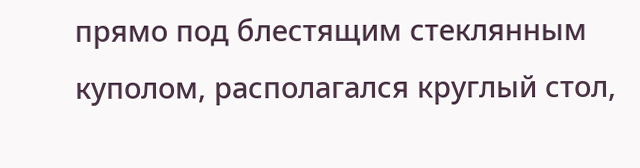прямо под блестящим стеклянным куполом, располагался круглый стол,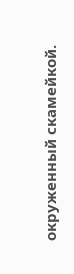окруженный скамейкой.